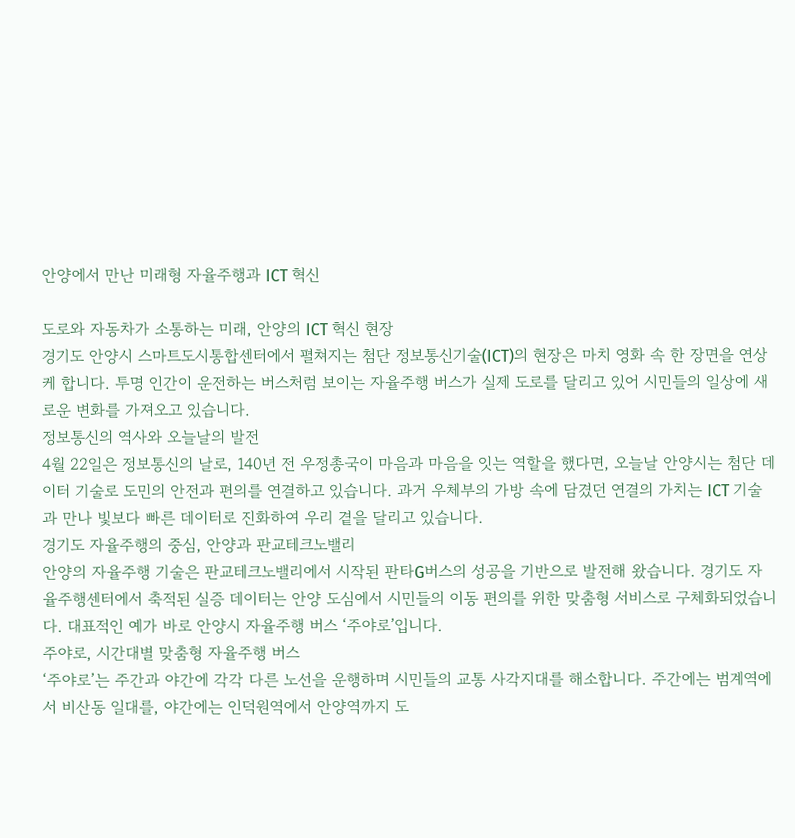안양에서 만난 미래형 자율주행과 ICT 혁신

도로와 자동차가 소통하는 미래, 안양의 ICT 혁신 현장
경기도 안양시 스마트도시통합센터에서 펼쳐지는 첨단 정보통신기술(ICT)의 현장은 마치 영화 속 한 장면을 연상케 합니다. 투명 인간이 운전하는 버스처럼 보이는 자율주행 버스가 실제 도로를 달리고 있어 시민들의 일상에 새로운 변화를 가져오고 있습니다.
정보통신의 역사와 오늘날의 발전
4월 22일은 정보통신의 날로, 140년 전 우정총국이 마음과 마음을 잇는 역할을 했다면, 오늘날 안양시는 첨단 데이터 기술로 도민의 안전과 편의를 연결하고 있습니다. 과거 우체부의 가방 속에 담겼던 연결의 가치는 ICT 기술과 만나 빛보다 빠른 데이터로 진화하여 우리 곁을 달리고 있습니다.
경기도 자율주행의 중심, 안양과 판교테크노밸리
안양의 자율주행 기술은 판교테크노밸리에서 시작된 판타G버스의 성공을 기반으로 발전해 왔습니다. 경기도 자율주행센터에서 축적된 실증 데이터는 안양 도심에서 시민들의 이동 편의를 위한 맞춤형 서비스로 구체화되었습니다. 대표적인 예가 바로 안양시 자율주행 버스 ‘주야로’입니다.
주야로, 시간대별 맞춤형 자율주행 버스
‘주야로’는 주간과 야간에 각각 다른 노선을 운행하며 시민들의 교통 사각지대를 해소합니다. 주간에는 범계역에서 비산동 일대를, 야간에는 인덕원역에서 안양역까지 도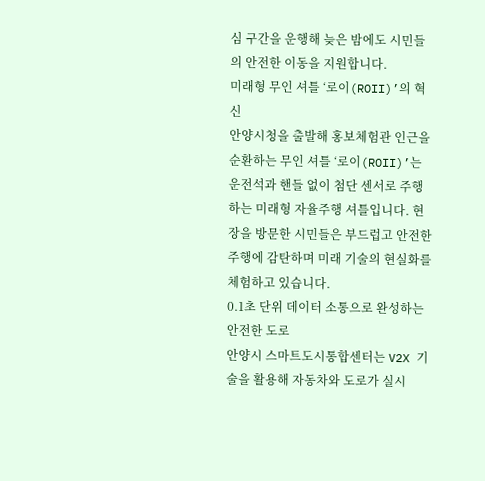심 구간을 운행해 늦은 밤에도 시민들의 안전한 이동을 지원합니다.
미래형 무인 셔틀 ‘로이(ROII)’의 혁신
안양시청을 출발해 홍보체험관 인근을 순환하는 무인 셔틀 ‘로이(ROII)’는 운전석과 핸들 없이 첨단 센서로 주행하는 미래형 자율주행 셔틀입니다. 현장을 방문한 시민들은 부드럽고 안전한 주행에 감탄하며 미래 기술의 현실화를 체험하고 있습니다.
0.1초 단위 데이터 소통으로 완성하는 안전한 도로
안양시 스마트도시통합센터는 V2X 기술을 활용해 자동차와 도로가 실시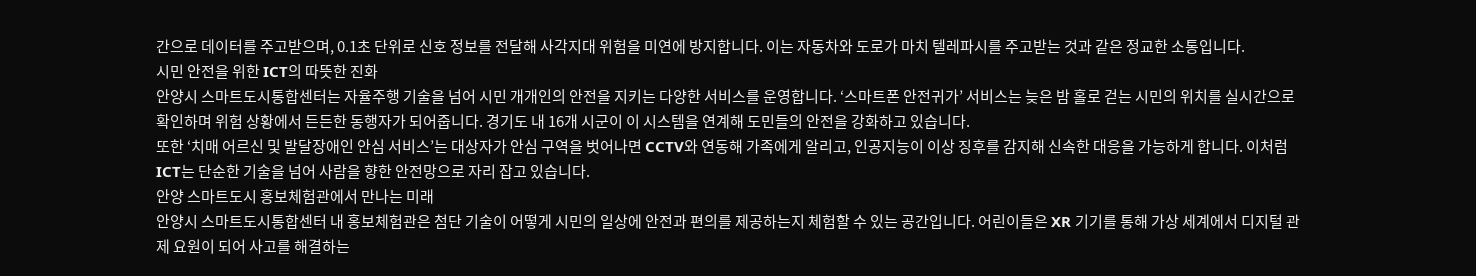간으로 데이터를 주고받으며, 0.1초 단위로 신호 정보를 전달해 사각지대 위험을 미연에 방지합니다. 이는 자동차와 도로가 마치 텔레파시를 주고받는 것과 같은 정교한 소통입니다.
시민 안전을 위한 ICT의 따뜻한 진화
안양시 스마트도시통합센터는 자율주행 기술을 넘어 시민 개개인의 안전을 지키는 다양한 서비스를 운영합니다. ‘스마트폰 안전귀가’ 서비스는 늦은 밤 홀로 걷는 시민의 위치를 실시간으로 확인하며 위험 상황에서 든든한 동행자가 되어줍니다. 경기도 내 16개 시군이 이 시스템을 연계해 도민들의 안전을 강화하고 있습니다.
또한 ‘치매 어르신 및 발달장애인 안심 서비스’는 대상자가 안심 구역을 벗어나면 CCTV와 연동해 가족에게 알리고, 인공지능이 이상 징후를 감지해 신속한 대응을 가능하게 합니다. 이처럼 ICT는 단순한 기술을 넘어 사람을 향한 안전망으로 자리 잡고 있습니다.
안양 스마트도시 홍보체험관에서 만나는 미래
안양시 스마트도시통합센터 내 홍보체험관은 첨단 기술이 어떻게 시민의 일상에 안전과 편의를 제공하는지 체험할 수 있는 공간입니다. 어린이들은 XR 기기를 통해 가상 세계에서 디지털 관제 요원이 되어 사고를 해결하는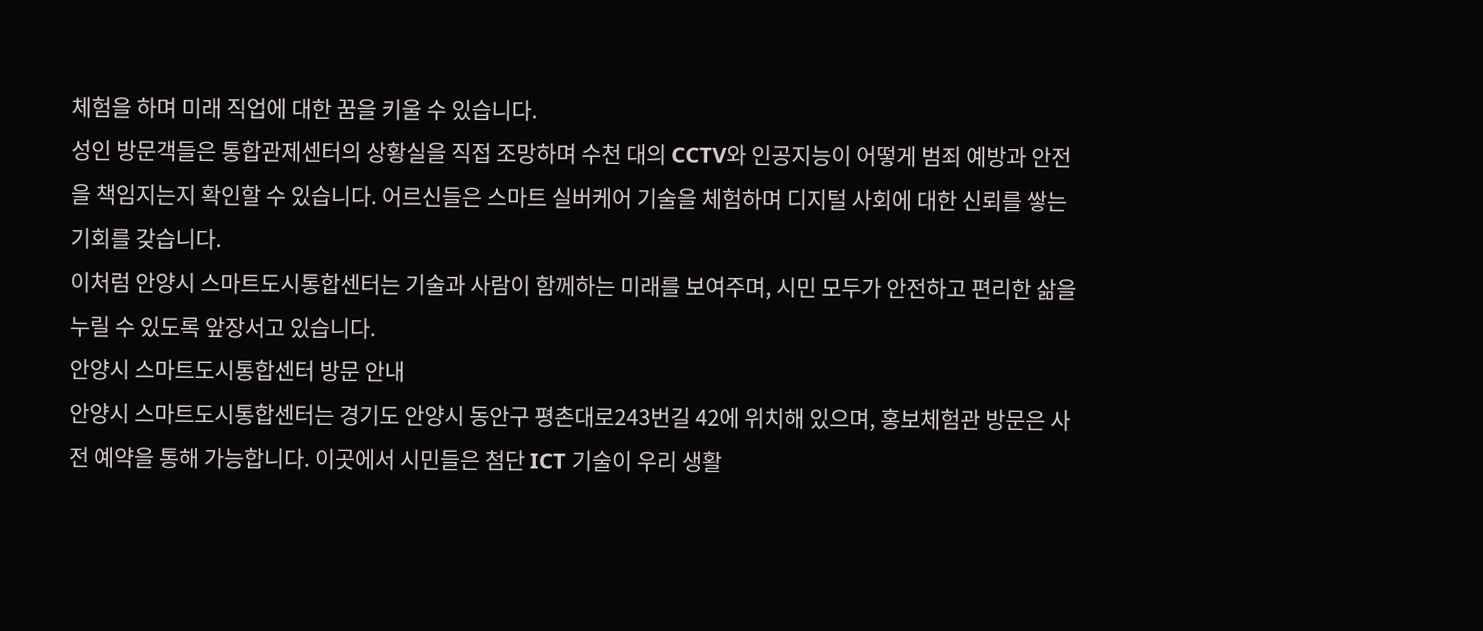체험을 하며 미래 직업에 대한 꿈을 키울 수 있습니다.
성인 방문객들은 통합관제센터의 상황실을 직접 조망하며 수천 대의 CCTV와 인공지능이 어떻게 범죄 예방과 안전을 책임지는지 확인할 수 있습니다. 어르신들은 스마트 실버케어 기술을 체험하며 디지털 사회에 대한 신뢰를 쌓는 기회를 갖습니다.
이처럼 안양시 스마트도시통합센터는 기술과 사람이 함께하는 미래를 보여주며, 시민 모두가 안전하고 편리한 삶을 누릴 수 있도록 앞장서고 있습니다.
안양시 스마트도시통합센터 방문 안내
안양시 스마트도시통합센터는 경기도 안양시 동안구 평촌대로243번길 42에 위치해 있으며, 홍보체험관 방문은 사전 예약을 통해 가능합니다. 이곳에서 시민들은 첨단 ICT 기술이 우리 생활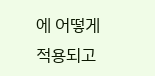에 어떻게 적용되고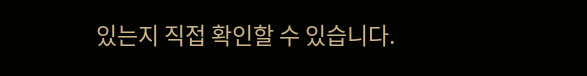있는지 직접 확인할 수 있습니다.